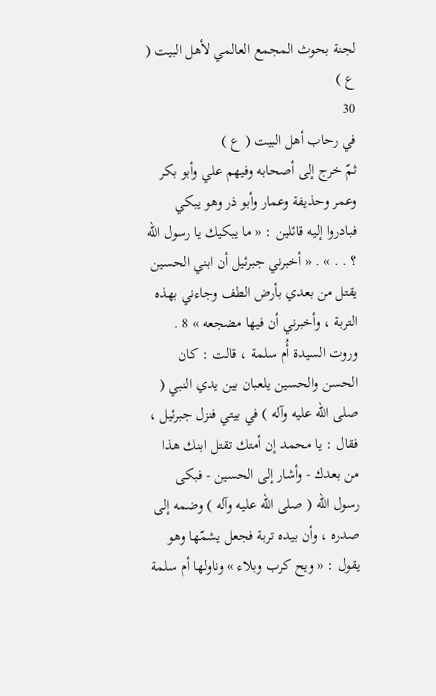لجنة بحوث المجمع العالمي لأهل البيت ( ع )
30
في رحاب أهل البيت ( ع )
ثمّ خرج إلى أصحابه وفيهم علي وأبو بكر وعمر وحذيفة وعمار وأبو ذر وهو يبكي فبادروا إليه قائلين : « ما يبكيك يا رسول الله ؟ . . » . « أخبرني جبرئيل أن ابني الحسين يقتل من بعدي بأرض الطف وجاءني بهذه التربة ، وأخبرني أن فيها مضجعه » 8 . وروت السيدة أُم سلمة ، قالت : كان الحسن والحسين يلعبان بين يدي النبي ( صلى الله عليه وآله ) في بيتي فنزل جبرئيل ، فقال : يا محمد إن أمتك تقتل ابنك هذا من بعدك - وأشار إلى الحسين - فبكى رسول الله ( صلى الله عليه وآله ) وضمه إلى صدره ، وأن بيده تربة فجعل يشمّها وهو يقول : « ويح كرب وبلاء » وناولها أم سلمة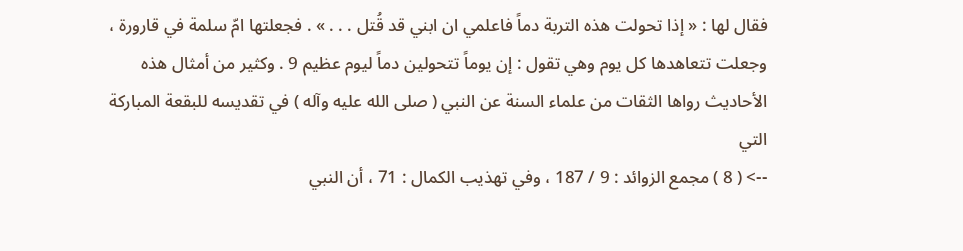فقال لها : « إذا تحولت هذه التربة دماً فاعلمي ان ابني قد قُتل . . . » . فجعلتها امّ سلمة في قارورة ، وجعلت تتعاهدها كل يوم وهي تقول : إن يوماً تتحولين دماً ليوم عظيم 9 . وكثير من أمثال هذه الأحاديث رواها الثقات من علماء السنة عن النبي ( صلى الله عليه وآله ) في تقديسه للبقعة المباركة التي
--> ( 8 ) مجمع الزوائد : 9 / 187 ، وفي تهذيب الكمال : 71 ، أن النبي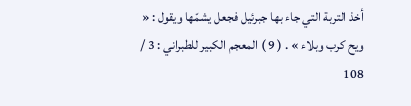أخذ التربة التي جاء بها جبرئيل فجعل يشمّها ويقول : « ويح كرب وبلاء » . ( 9 ) المعجم الكبير للطبراني : 3 / 108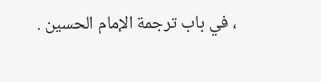، في باب ترجمة الإمام الحسين .